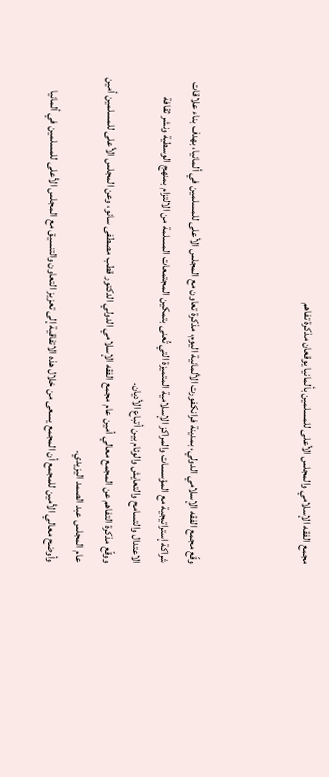مجمع الفقه الإسلامي والمجلس الأعلى للمسلمين بألمانيا يوقعان مذكرة تفاهم



وقّع مجمع الفقه الإسلامي الدولي، بمدينة فرانكفورت الألمانية اليوم، مذكرة تعاون مع المجلس الأعلى للمسلمين في ألمانيا، بهدف بناء علاقات شراكة إستراتيجية مع المؤسسات والمراكز الإسلامية المتميزة التي تُعنى بتمكين المجتمعات المسلمة من الالتزام بمنهج الوسطية ونشر ثقافة الاعتدال والتسامح والتعايش والوئام بين أتباع الأديان.
ووقّع مذكرة التفاهم عن المجمع معالي أمين عام مجمع الفقه الإسلامي الدولي الدكتور قطب مصطفى سانو، وعن المجلس الأعلى للمسلمين أمين عام المجلس عبد الصمد اليزيدي.
وأوضح معالي الأمين للمجمع أن المجمع يسعى من خلال هذه الاتفاقية إلى تعزيز التعاون والتنسيق مع المجلس الأعلى للمسلمين في ألمانيا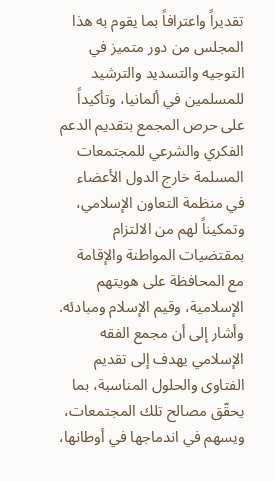تقديراً واعترافاً بما يقوم به هذا المجلس من دور متميز في التوجيه والتسديد والترشيد للمسلمين في ألمانيا، وتأكيداً على حرص المجمع بتقديم الدعم الفكري والشرعي للمجتمعات المسلمة خارج الدول الأعضاء في منظمة التعاون الإسلامي، وتمكيناً لهم من الالتزام بمقتضيات المواطنة والإقامة مع المحافظة على هويتهم الإسلامية، وقيم الإسلام ومبادئه.
وأشار إلى أن مجمع الفقه الإسلامي يهدف إلى تقديم الفتاوى والحلول المناسبة، بما يحقّق مصالح تلك المجتمعات، ويسهم في اندماجها في أوطانها،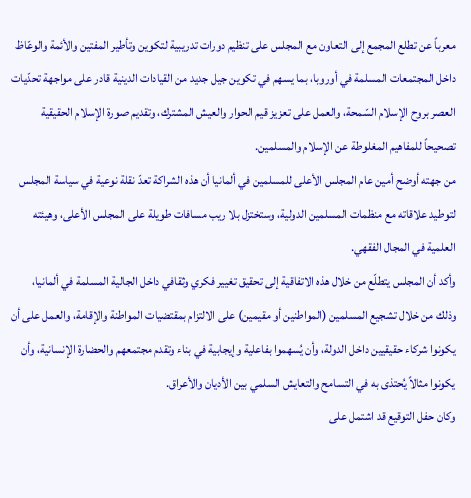معرباً عن تطلع المجمع إلى التعاون مع المجلس على تنظيم دورات تدريبية لتكوين وتأطير المفتين والأئمة والوعّاظ داخل المجتمعات المسلمة في أوروبا، بما يسهم في تكوين جيل جديد من القيادات الدينية قادر على مواجهة تحدّيات العصر بروح الإسلام السّمحة، والعمل على تعزيز قيم الحوار والعيش المشترك، وتقديم صورة الإسلام الحقيقية تصحيحاً للمفاهيم المغلوطة عن الإسلام والمسلمين.
من جهته أوضح أمين عام المجلس الأعلى للمسلمين في ألمانيا أن هذه الشراكة تعدّ نقلة نوعية في سياسة المجلس لتوطيد علاقاته مع منظمات المسلمين الدولية، وستختزل بلا ريب مسافات طويلة على المجلس الأعلى، وهيئته العلمية في المجال الفقهي.
وأكد أن المجلس يتطلّع من خلال هذه الاتفاقية إلى تحقيق تغيير فكري وثقافي داخل الجالية المسلمة في ألمانيا، وذلك من خلال تشجيع المسلمين (المواطنين أو مقيمين) على الالتزام بمقتضيات المواطنة والإقامة، والعمل على أن يكونوا شركاء حقيقيين داخل الدولة، وأن يُسهموا بفاعلية وإيجابية في بناء وتقدم مجتمعهم والحضارة الإنسانية، وأن يكونوا مثالاً يُحتذى به في التسامح والتعايش السلمي بين الأديان والأعراق.
وكان حفل التوقيع قد اشتمل على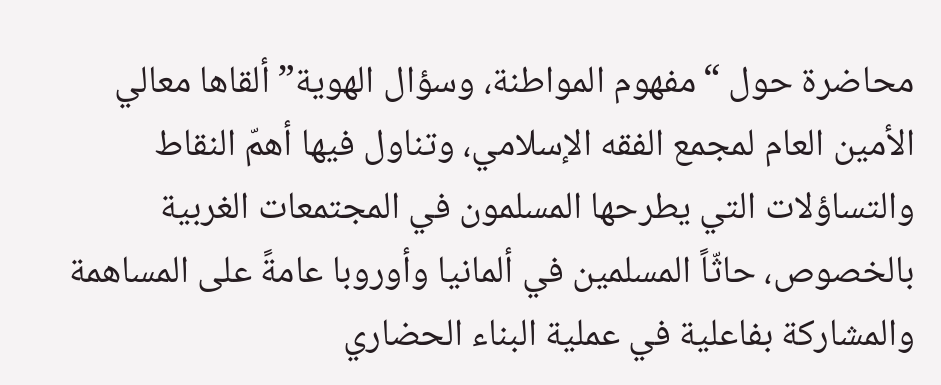محاضرة حول “مفهوم المواطنة، وسؤال الهوية” ألقاها معالي الأمين العام لمجمع الفقه الإسلامي، وتناول فيها أهمّ النقاط والتساؤلات التي يطرحها المسلمون في المجتمعات الغربية بالخصوص، حاثّاً المسلمين في ألمانيا وأوروبا عامةً على المساهمة والمشاركة بفاعلية في عملية البناء الحضاري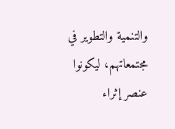والتنمية والتطوير في مجتمعاتهم، ليكونوا عنصر إثراء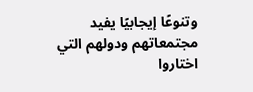وتنوعًا إيجابيًا يفيد مجتمعاتهم ودولهم التي اختاروا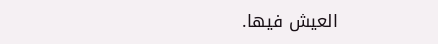العيش فيها.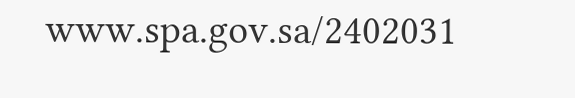www.spa.gov.sa/2402031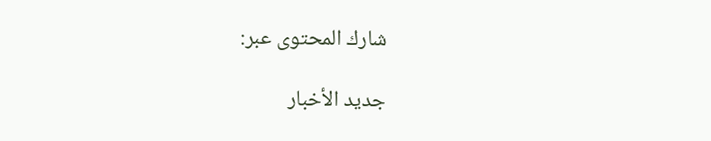شارك المحتوى عبر:

جديد الأخبار